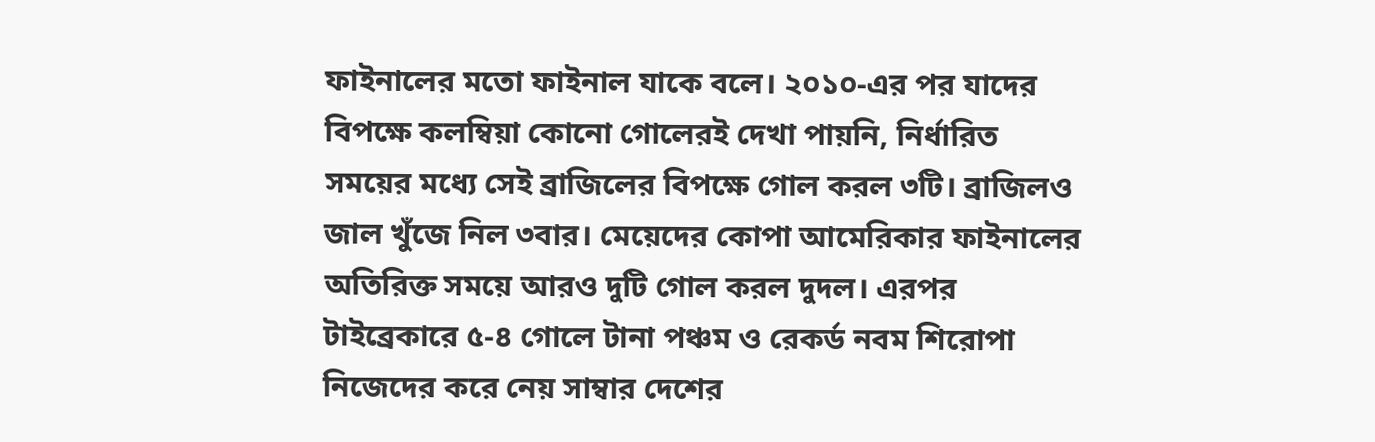ফাইনালের মতো ফাইনাল যাকে বলে। ২০১০-এর পর যাদের বিপক্ষে কলম্বিয়া কোনো গোলেরই দেখা পায়নি, নির্ধারিত সময়ের মধ্যে সেই ব্রাজিলের বিপক্ষে গোল করল ৩টি। ব্রাজিলও জাল খুঁজে নিল ৩বার। মেয়েদের কোপা আমেরিকার ফাইনালের অতিরিক্ত সময়ে আরও দুটি গোল করল দুদল। এরপর টাইব্রেকারে ৫-৪ গোলে টানা পঞ্চম ও রেকর্ড নবম শিরোপা নিজেদের করে নেয় সাম্বার দেশের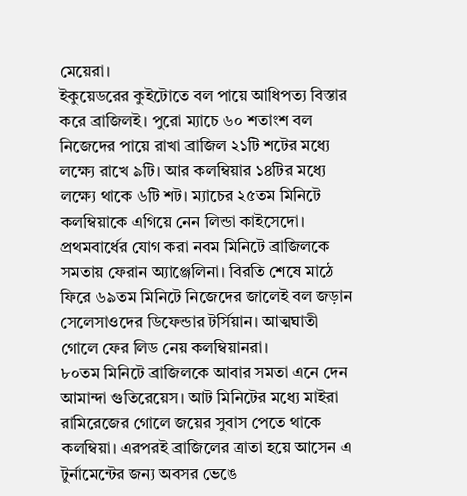মেয়েরা।
ইকুয়েডরের কুইটোতে বল পায়ে আধিপত্য বিস্তার করে ব্রাজিলই। পুরো ম্যাচে ৬০ শতাংশ বল নিজেদের পায়ে রাখা ব্রাজিল ২১টি শটের মধ্যে লক্ষ্যে রাখে ৯টি। আর কলম্বিয়ার ১৪টির মধ্যে লক্ষ্যে থাকে ৬টি শট। ম্যাচের ২৫তম মিনিটে কলম্বিয়াকে এগিয়ে নেন লিন্ডা কাইসেদো। প্রথমবার্ধের যোগ করা নবম মিনিটে ব্রাজিলকে সমতায় ফেরান অ্যাঞ্জেলিনা। বিরতি শেষে মাঠে ফিরে ৬৯তম মিনিটে নিজেদের জালেই বল জড়ান সেলেসাওদের ডিফেন্ডার টর্সিয়ান। আত্মঘাতী গোলে ফের লিড নেয় কলম্বিয়ানরা।
৮০তম মিনিটে ব্রাজিলকে আবার সমতা এনে দেন আমান্দা গুতিরেয়েস। আট মিনিটের মধ্যে মাইরা রামিরেজের গোলে জয়ের সুবাস পেতে থাকে কলম্বিয়া। এরপরই ব্রাজিলের ত্রাতা হয়ে আসেন এ টুর্নামেন্টের জন্য অবসর ভেঙে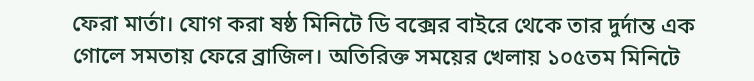ফেরা মার্তা। যোগ করা ষষ্ঠ মিনিটে ডি বক্সের বাইরে থেকে তার দুর্দান্ত এক গোলে সমতায় ফেরে ব্রাজিল। অতিরিক্ত সময়ের খেলায় ১০৫তম মিনিটে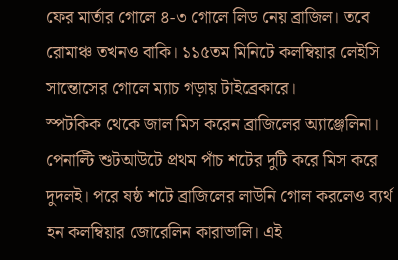ফের মার্তার গোলে ৪-৩ গোলে লিড নেয় ব্রাজিল। তবে রোমাঞ্চ তখনও বাকি। ১১৫তম মিনিটে কলম্বিয়ার লেইসি সান্তোসের গোলে ম্যাচ গড়ায় টাইব্রেকারে।
স্পটকিক থেকে জাল মিস করেন ব্রাজিলের অ্যাঞ্জেলিনা। পেনাল্টি শুটআউটে প্রথম পাঁচ শটের দুটি করে মিস করে দুদলই। পরে ষষ্ঠ শটে ব্রাজিলের লাউনি গোল করলেও ব্যর্থ হন কলম্বিয়ার জোরেলিন কারাভালি। এই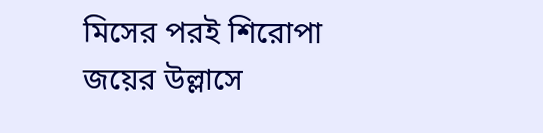মিসের পরই শিরোপা জয়ের উল্লাসে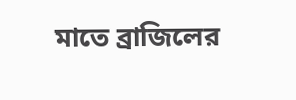মাতে ব্রাজিলের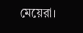মেয়েরা।